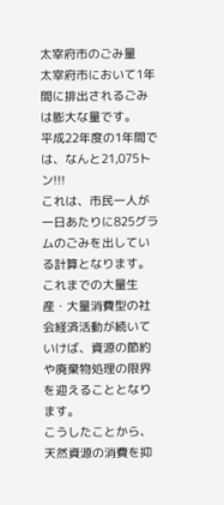太宰府市のごみ量
太宰府市において1年間に排出されるごみは膨大な量です。
平成22年度の1年間では、なんと21,075トン!!!
これは、市民一人が一日あたりに825グラムのごみを出している計算となります。
これまでの大量生産・大量消費型の社会経済活動が続いていけば、資源の節約や廃棄物処理の限界を迎えることとなります。
こうしたことから、天然資源の消費を抑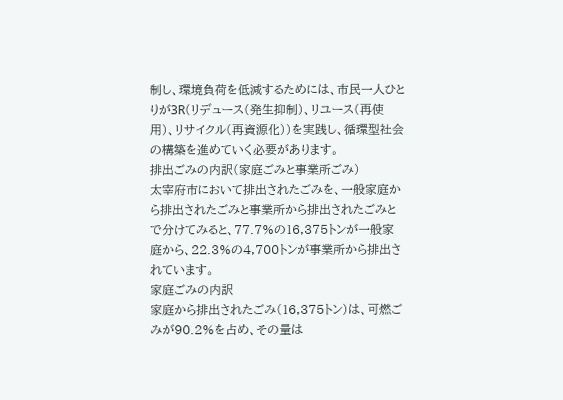制し、環境負荷を低減するためには、市民一人ひとりが3R(リデュース(発生抑制)、リユース(再使用)、リサイクル(再資源化))を実践し、循環型社会の構築を進めていく必要があります。
排出ごみの内訳(家庭ごみと事業所ごみ)
太宰府市において排出されたごみを、一般家庭から排出されたごみと事業所から排出されたごみとで分けてみると、77.7%の16,375トンが一般家庭から、22.3%の4,700トンが事業所から排出されています。
家庭ごみの内訳
家庭から排出されたごみ(16,375トン)は、可燃ごみが90.2%を占め、その量は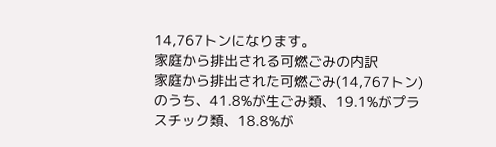14,767トンになります。
家庭から排出される可燃ごみの内訳
家庭から排出された可燃ごみ(14,767トン)のうち、41.8%が生ごみ類、19.1%がプラスチック類、18.8%が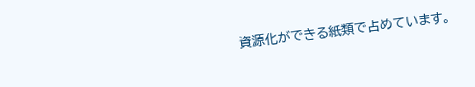資源化ができる紙類で占めています。